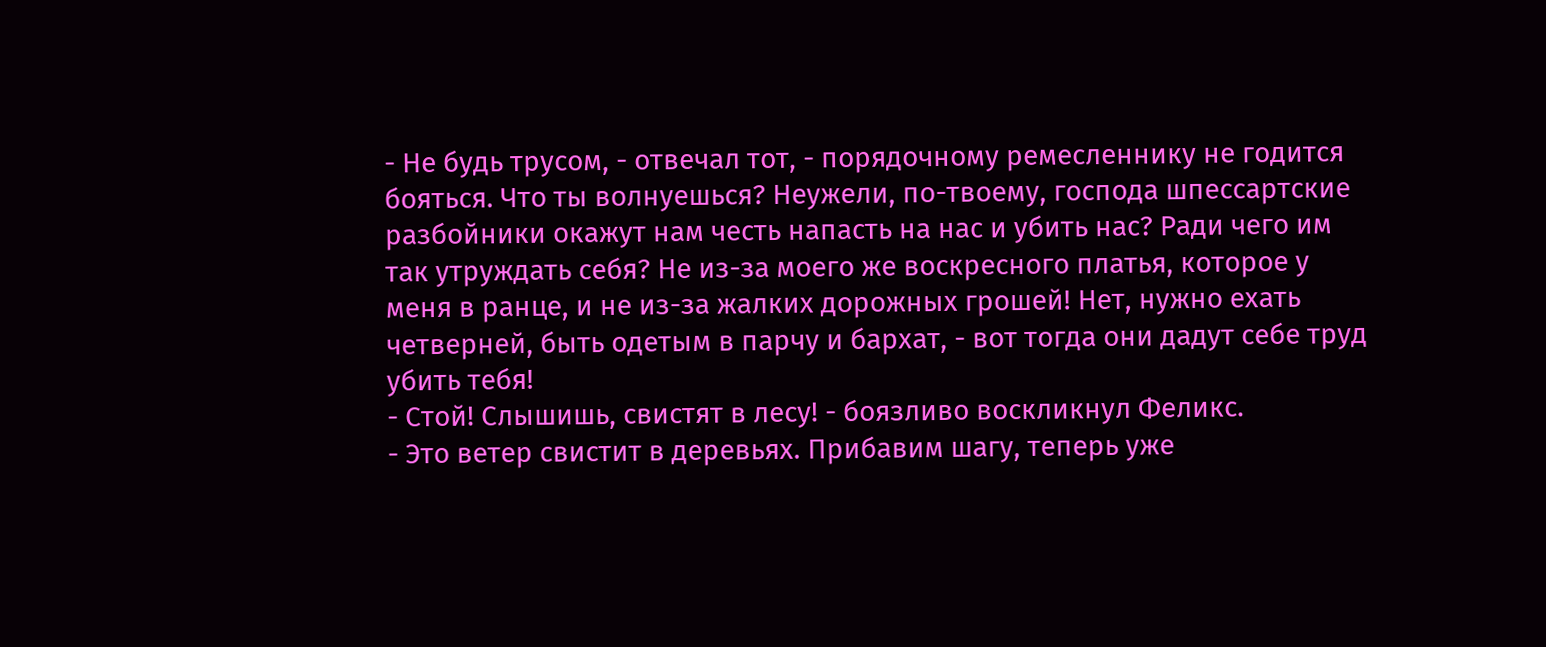- Не будь трусом, - отвечал тот, - порядочному ремесленнику не годится бояться. Что ты волнуешься? Неужели, по-твоему, господа шпессартские разбойники окажут нам честь напасть на нас и убить нас? Ради чего им так утруждать себя? Не из-за моего же воскресного платья, которое у меня в ранце, и не из-за жалких дорожных грошей! Нет, нужно ехать четверней, быть одетым в парчу и бархат, - вот тогда они дадут себе труд убить тебя!
- Стой! Слышишь, свистят в лесу! - боязливо воскликнул Феликс.
- Это ветер свистит в деревьях. Прибавим шагу, теперь уже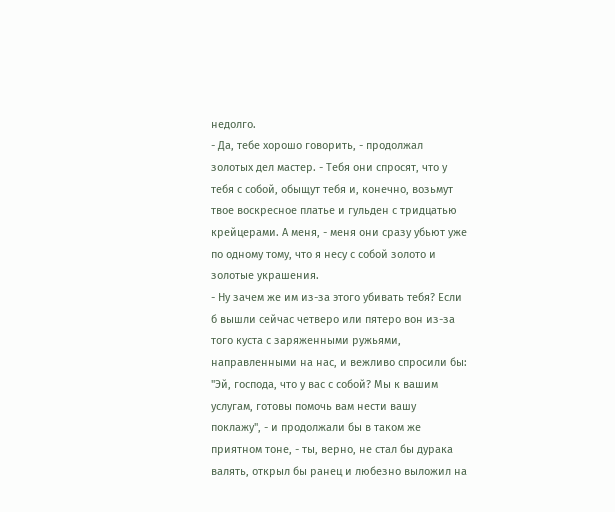недолго.
- Да, тебе хорошо говорить, - продолжал золотых дел мастер. - Тебя они спросят, что у тебя с собой, обыщут тебя и, конечно, возьмут твое воскресное платье и гульден с тридцатью крейцерами. А меня, - меня они сразу убьют уже по одному тому, что я несу с собой золото и золотые украшения.
- Ну зачем же им из-за этого убивать тебя? Если б вышли сейчас четверо или пятеро вон из-за того куста с заряженными ружьями, направленными на нас, и вежливо спросили бы: "Эй, господа, что у вас с собой? Мы к вашим услугам, готовы помочь вам нести вашу поклажу", - и продолжали бы в таком же приятном тоне, - ты, верно, не стал бы дурака валять, открыл бы ранец и любезно выложил на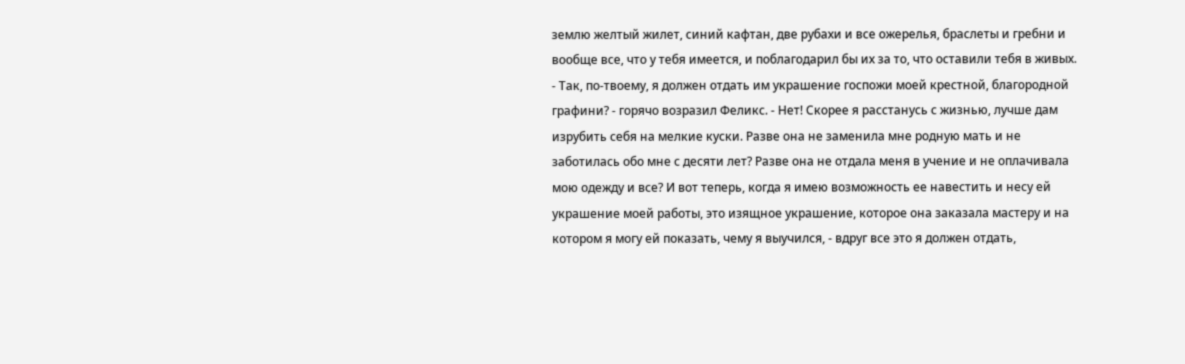землю желтый жилет, синий кафтан, две рубахи и все ожерелья, браслеты и гребни и вообще все, что у тебя имеется, и поблагодарил бы их за то, что оставили тебя в живых.
- Так, по-твоему, я должен отдать им украшение госпожи моей крестной, благородной графини? - горячо возразил Феликс. - Нет! Скорее я расстанусь с жизнью, лучше дам изрубить себя на мелкие куски. Разве она не заменила мне родную мать и не заботилась обо мне с десяти лет? Разве она не отдала меня в учение и не оплачивала мою одежду и все? И вот теперь, когда я имею возможность ее навестить и несу ей украшение моей работы, это изящное украшение, которое она заказала мастеру и на котором я могу ей показать, чему я выучился, - вдруг все это я должен отдать,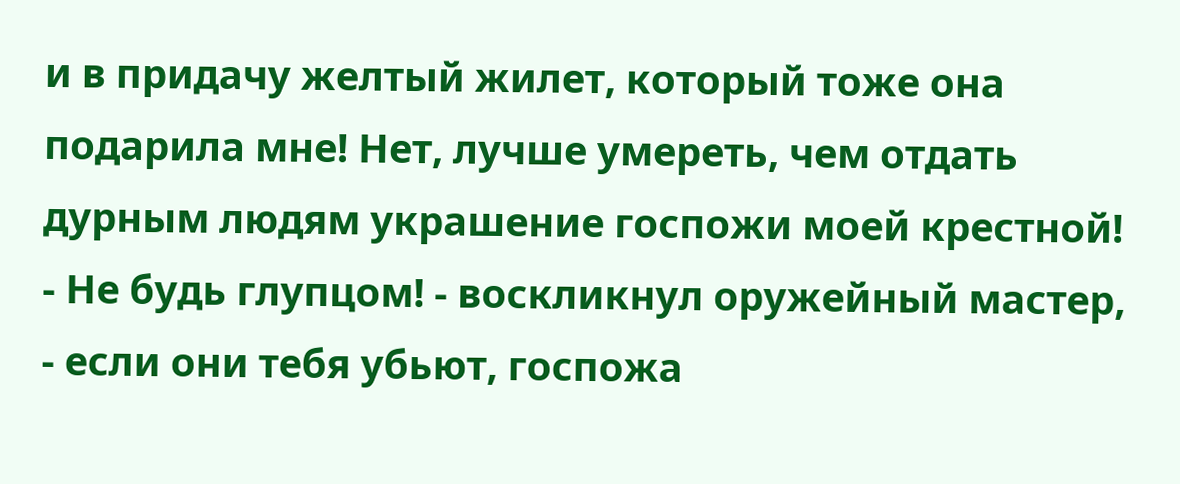и в придачу желтый жилет, который тоже она подарила мне! Нет, лучше умереть, чем отдать дурным людям украшение госпожи моей крестной!
- Не будь глупцом! - воскликнул оружейный мастер, - если они тебя убьют, госпожа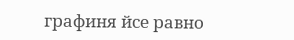графиня йсе равно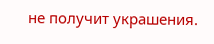не получит украшения.